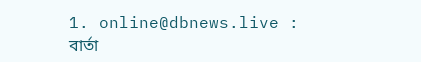1. online@dbnews.live : বার্তা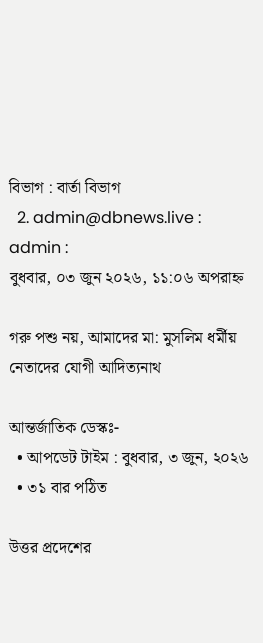বিভাগ : বার্তা বিভাগ
  2. admin@dbnews.live : admin :
বুধবার, ০৩ জুন ২০২৬, ১১:০৬ অপরাহ্ন

গরু পশু নয়, আমাদের মা: মুসলিম ধর্মীয় নেতাদের যোগী আদিত্যনাথ

আন্তর্জাতিক ডেস্কঃ-
  • আপডেট টাইম : বুধবার, ৩ জুন, ২০২৬
  • ৩১ বার পঠিত

উত্তর প্রদেশের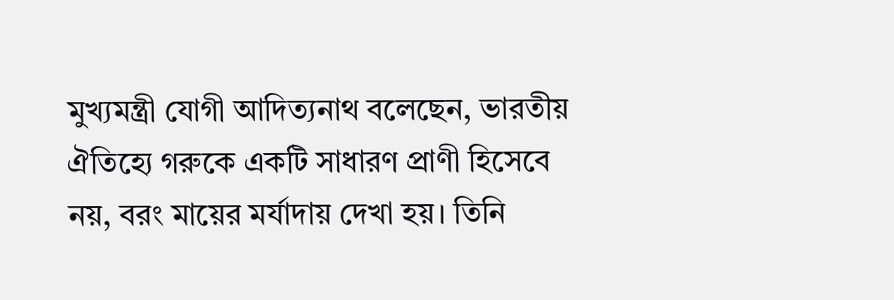মুখ্যমন্ত্রী যোগী আদিত্যনাথ বলেছেন, ভারতীয় ঐতিহ্যে গরুকে একটি সাধারণ প্রাণী হিসেবে নয়, বরং মায়ের মর্যাদায় দেখা হয়। তিনি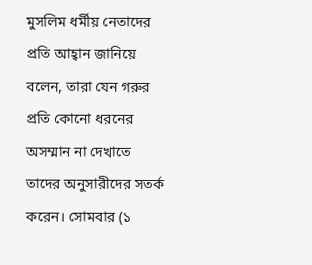মুসলিম ধর্মীয় নেতাদের প্রতি আহ্বান জানিয়ে বলেন, তারা যেন গরুর প্রতি কোনো ধরনের অসম্মান না দেখাতে তাদের অনুসারীদের সতর্ক করেন। সোমবার (১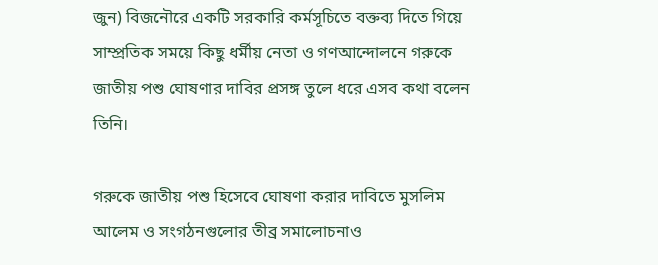জুন) বিজনৌরে একটি সরকারি কর্মসূচিতে বক্তব্য দিতে গিয়ে সাম্প্রতিক সময়ে কিছু ধর্মীয় নেতা ও গণআন্দোলনে গরুকে জাতীয় পশু ঘোষণার দাবির প্রসঙ্গ তুলে ধরে এসব কথা বলেন তিনি।

গরুকে জাতীয় পশু হিসেবে ঘোষণা করার দাবিতে মুসলিম আলেম ও সংগঠনগুলোর তীব্র সমালোচনাও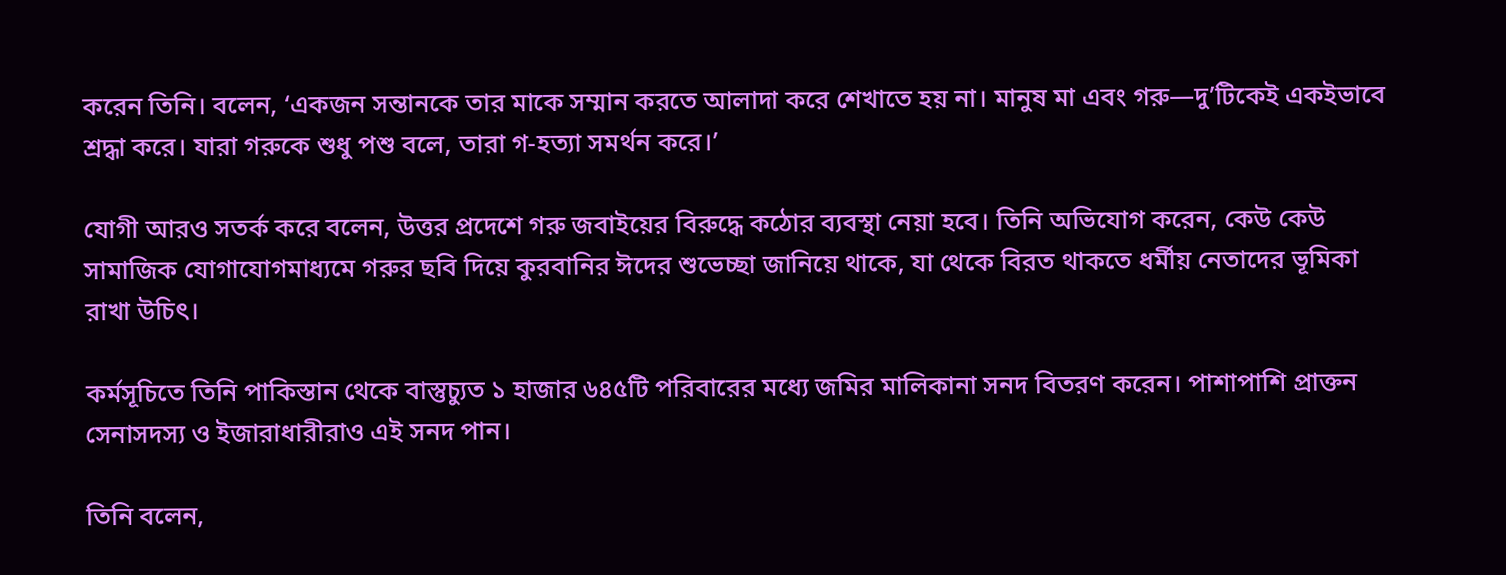করেন তিনি। বলেন, ‘একজন সন্তানকে তার মাকে সম্মান করতে আলাদা করে শেখাতে হয় না। মানুষ মা এবং গরু—দু’টিকেই একইভাবে শ্রদ্ধা করে। যারা গরুকে শুধু পশু বলে, তারা গ-হত্যা সমর্থন করে।’

যোগী আরও সতর্ক করে বলেন, উত্তর প্রদেশে গরু জবাইয়ের বিরুদ্ধে কঠোর ব্যবস্থা নেয়া হবে। তিনি অভিযোগ করেন, কেউ কেউ সামাজিক যোগাযোগমাধ্যমে গরুর ছবি দিয়ে কুরবানির ঈদের শুভেচ্ছা জানিয়ে থাকে, যা থেকে বিরত থাকতে ধর্মীয় নেতাদের ভূমিকা রাখা উচিৎ।

কর্মসূচিতে তিনি পাকিস্তান থেকে বাস্তুচ্যুত ১ হাজার ৬৪৫টি পরিবারের মধ্যে জমির মালিকানা সনদ বিতরণ করেন। পাশাপাশি প্রাক্তন সেনাসদস্য ও ইজারাধারীরাও এই সনদ পান।

তিনি বলেন,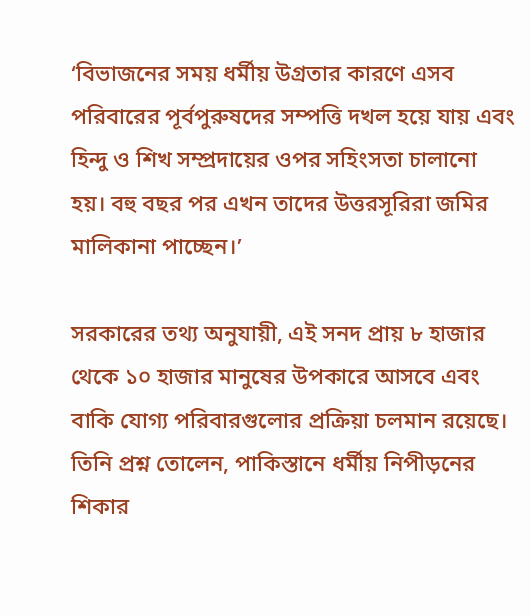‘বিভাজনের সময় ধর্মীয় উগ্রতার কারণে এসব পরিবারের পূর্বপুরুষদের সম্পত্তি দখল হয়ে যায় এবং হিন্দু ও শিখ সম্প্রদায়ের ওপর সহিংসতা চালানো হয়। বহু বছর পর এখন তাদের উত্তরসূরিরা জমির মালিকানা পাচ্ছেন।’

সরকারের তথ্য অনুযায়ী, এই সনদ প্রায় ৮ হাজার থেকে ১০ হাজার মানুষের উপকারে আসবে এবং বাকি যোগ্য পরিবারগুলোর প্রক্রিয়া চলমান রয়েছে। তিনি প্রশ্ন তোলেন, পাকিস্তানে ধর্মীয় নিপীড়নের শিকার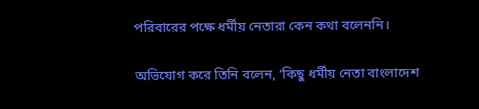পরিবারের পক্ষে ধর্মীয় নেতারা কেন কথা বলেননি।

অভিযোগ করে তিনি বলেন, ‘কিছু ধর্মীয় নেতা বাংলাদেশ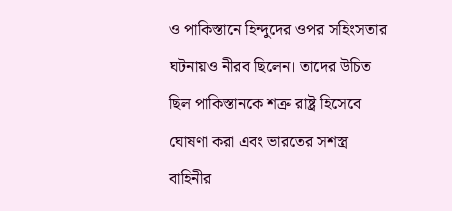ও পাকিস্তানে হিন্দুদের ওপর সহিংসতার ঘটনায়ও নীরব ছিলেন। তাদের উচিত ছিল পাকিস্তানকে শত্রু রাষ্ট্র হিসেবে ঘোষণা করা এবং ভারতের সশস্ত্র বাহিনীর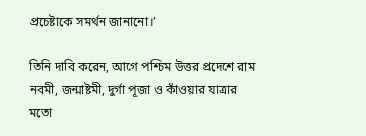প্রচেষ্টাকে সমর্থন জানানো।’

তিনি দাবি করেন, আগে পশ্চিম উত্তর প্রদেশে রাম নবমী, জন্মাষ্টমী, দুর্গা পূজা ও কাঁওয়ার যাত্রার মতো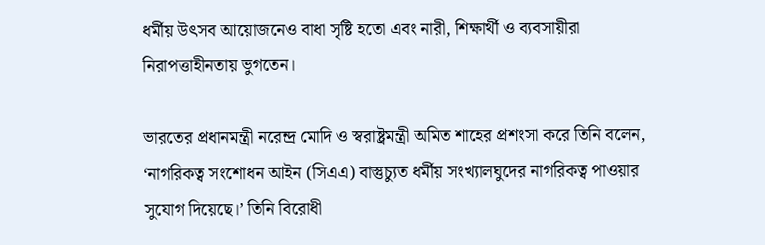ধর্মীয় উৎসব আয়োজনেও বাধা সৃষ্টি হতো এবং নারী, শিক্ষার্থী ও ব্যবসায়ীরা নিরাপত্তাহীনতায় ভুগতেন।

ভারতের প্রধানমন্ত্রী নরেন্দ্র মোদি ও স্বরাষ্ট্রমন্ত্রী অমিত শাহের প্রশংসা করে তিনি বলেন, ‘নাগরিকত্ব সংশোধন আইন (সিএএ) বাস্তুচ্যুত ধর্মীয় সংখ্যালঘুদের নাগরিকত্ব পাওয়ার সুযোগ দিয়েছে।’ তিনি বিরোধী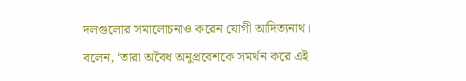দলগুলোর সমালোচনাও করেন যোগী আদিত্যনাথ। বলেন, ‘তারা অবৈধ অনুপ্রবেশকে সমর্থন করে এই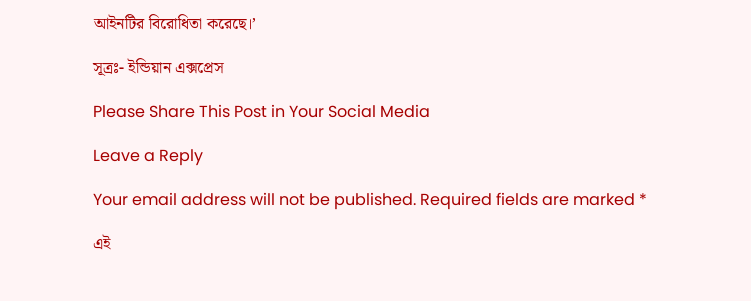আইনটির বিরোধিতা করেছে।’

সূত্রঃ- ইন্ডিয়ান এক্সপ্রেস

Please Share This Post in Your Social Media

Leave a Reply

Your email address will not be published. Required fields are marked *

এই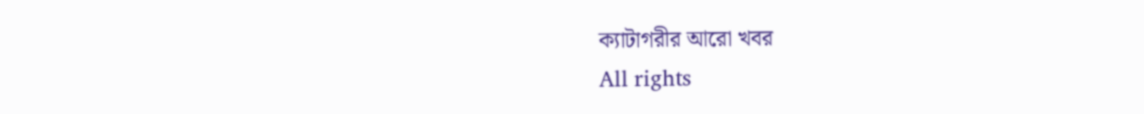ক্যাটাগরীর আরো খবর
All rights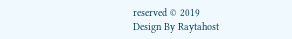reserved © 2019
Design By Raytahost